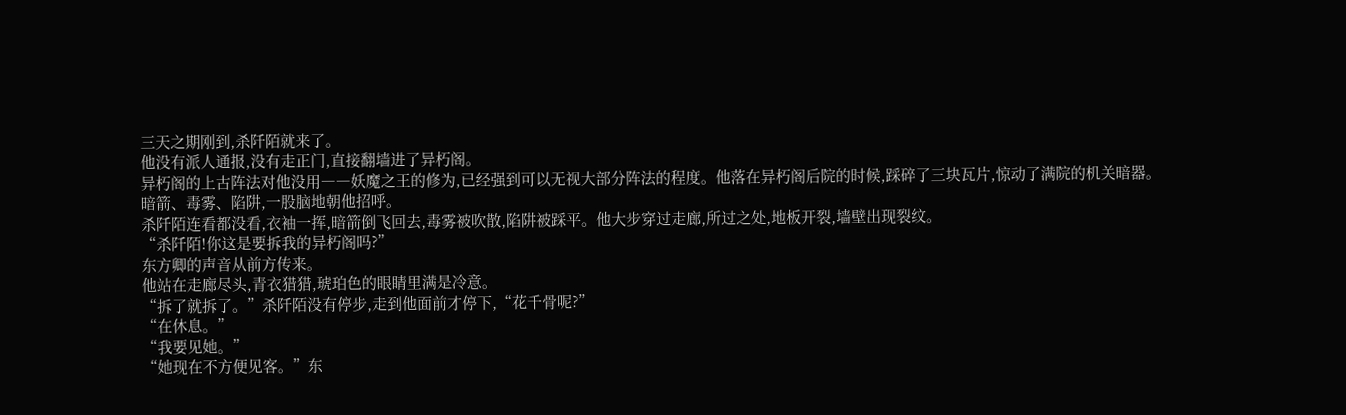三天之期刚到,杀阡陌就来了。
他没有派人通报,没有走正门,直接翻墙进了异朽阁。
异朽阁的上古阵法对他没用――妖魔之王的修为,已经强到可以无视大部分阵法的程度。他落在异朽阁后院的时候,踩碎了三块瓦片,惊动了满院的机关暗器。
暗箭、毒雾、陷阱,一股脑地朝他招呼。
杀阡陌连看都没看,衣袖一挥,暗箭倒飞回去,毒雾被吹散,陷阱被踩平。他大步穿过走廊,所过之处,地板开裂,墙壁出现裂纹。
“杀阡陌!你这是要拆我的异朽阁吗?”
东方卿的声音从前方传来。
他站在走廊尽头,青衣猎猎,琥珀色的眼睛里满是冷意。
“拆了就拆了。”杀阡陌没有停步,走到他面前才停下,“花千骨呢?”
“在休息。”
“我要见她。”
“她现在不方便见客。”东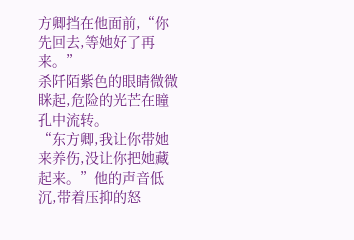方卿挡在他面前,“你先回去,等她好了再来。”
杀阡陌紫色的眼睛微微眯起,危险的光芒在瞳孔中流转。
“东方卿,我让你带她来养伤,没让你把她藏起来。”他的声音低沉,带着压抑的怒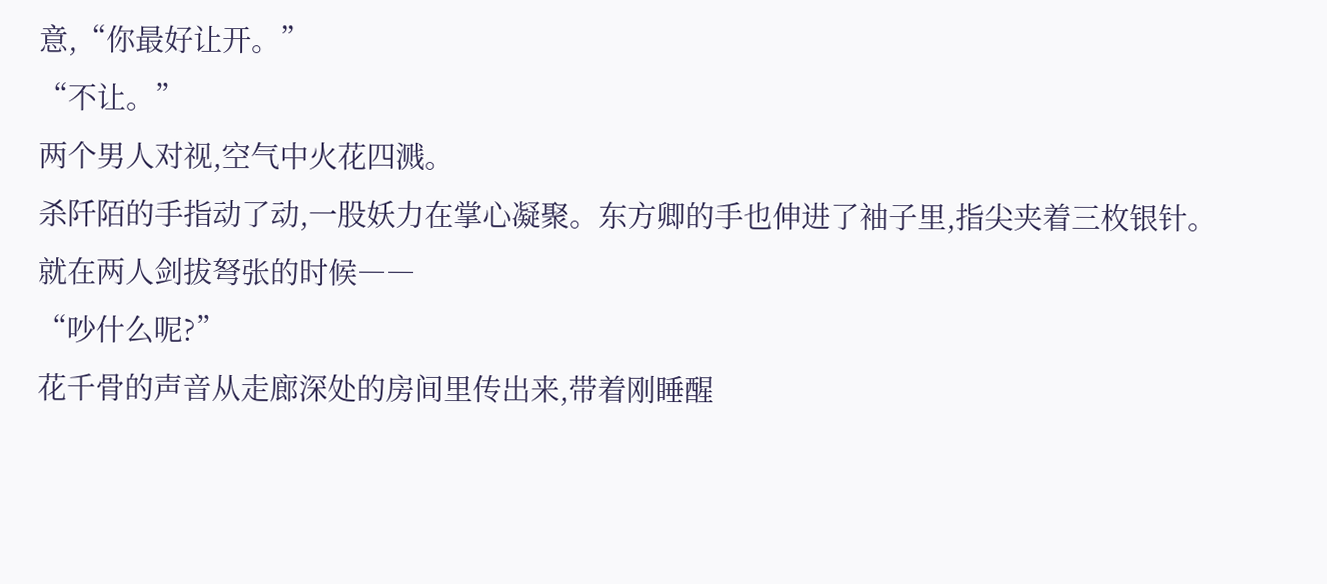意,“你最好让开。”
“不让。”
两个男人对视,空气中火花四溅。
杀阡陌的手指动了动,一股妖力在掌心凝聚。东方卿的手也伸进了袖子里,指尖夹着三枚银针。
就在两人剑拔弩张的时候――
“吵什么呢?”
花千骨的声音从走廊深处的房间里传出来,带着刚睡醒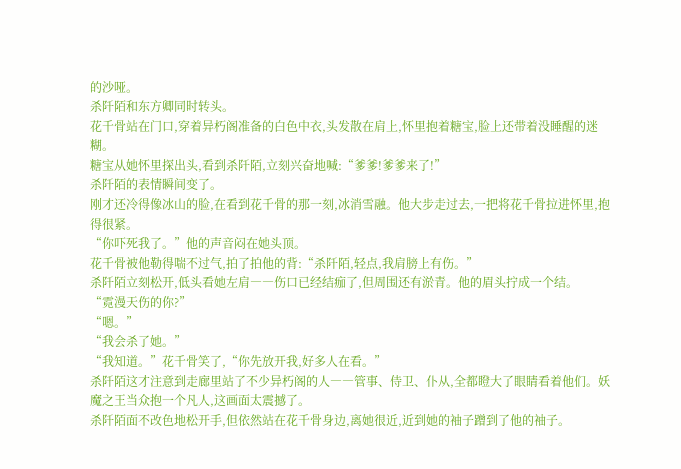的沙哑。
杀阡陌和东方卿同时转头。
花千骨站在门口,穿着异朽阁准备的白色中衣,头发散在肩上,怀里抱着糖宝,脸上还带着没睡醒的迷糊。
糖宝从她怀里探出头,看到杀阡陌,立刻兴奋地喊:“爹爹!爹爹来了!”
杀阡陌的表情瞬间变了。
刚才还冷得像冰山的脸,在看到花千骨的那一刻,冰消雪融。他大步走过去,一把将花千骨拉进怀里,抱得很紧。
“你吓死我了。”他的声音闷在她头顶。
花千骨被他勒得喘不过气,拍了拍他的背:“杀阡陌,轻点,我肩膀上有伤。”
杀阡陌立刻松开,低头看她左肩――伤口已经结痂了,但周围还有淤青。他的眉头拧成一个结。
“霓漫天伤的你?”
“嗯。”
“我会杀了她。”
“我知道。”花千骨笑了,“你先放开我,好多人在看。”
杀阡陌这才注意到走廊里站了不少异朽阁的人――管事、侍卫、仆从,全都瞪大了眼睛看着他们。妖魔之王当众抱一个凡人,这画面太震撼了。
杀阡陌面不改色地松开手,但依然站在花千骨身边,离她很近,近到她的袖子蹭到了他的袖子。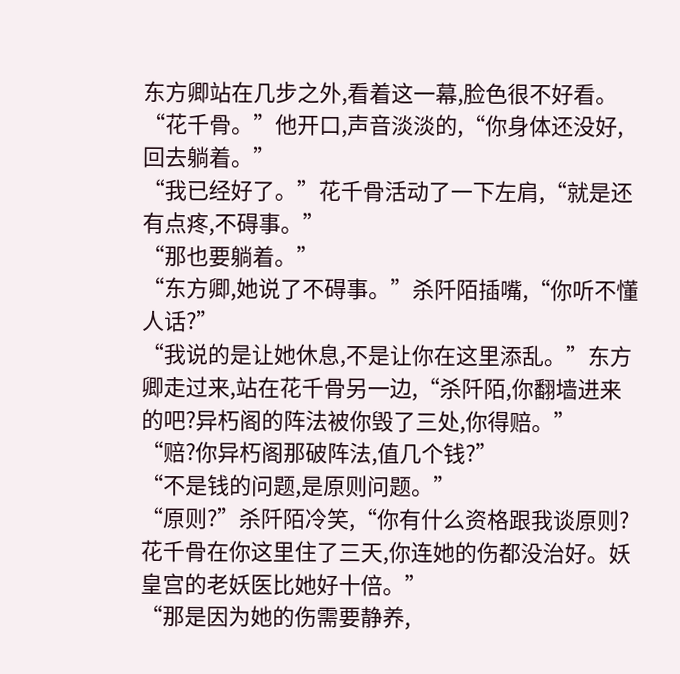东方卿站在几步之外,看着这一幕,脸色很不好看。
“花千骨。”他开口,声音淡淡的,“你身体还没好,回去躺着。”
“我已经好了。”花千骨活动了一下左肩,“就是还有点疼,不碍事。”
“那也要躺着。”
“东方卿,她说了不碍事。”杀阡陌插嘴,“你听不懂人话?”
“我说的是让她休息,不是让你在这里添乱。”东方卿走过来,站在花千骨另一边,“杀阡陌,你翻墙进来的吧?异朽阁的阵法被你毁了三处,你得赔。”
“赔?你异朽阁那破阵法,值几个钱?”
“不是钱的问题,是原则问题。”
“原则?”杀阡陌冷笑,“你有什么资格跟我谈原则?花千骨在你这里住了三天,你连她的伤都没治好。妖皇宫的老妖医比她好十倍。”
“那是因为她的伤需要静养,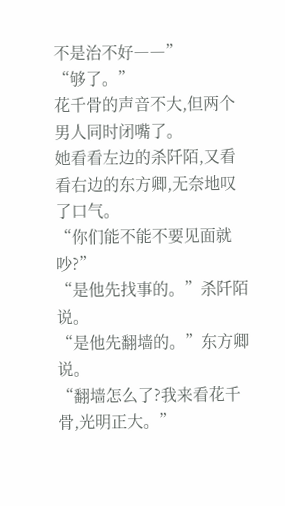不是治不好――”
“够了。”
花千骨的声音不大,但两个男人同时闭嘴了。
她看看左边的杀阡陌,又看看右边的东方卿,无奈地叹了口气。
“你们能不能不要见面就吵?”
“是他先找事的。”杀阡陌说。
“是他先翻墙的。”东方卿说。
“翻墙怎么了?我来看花千骨,光明正大。”